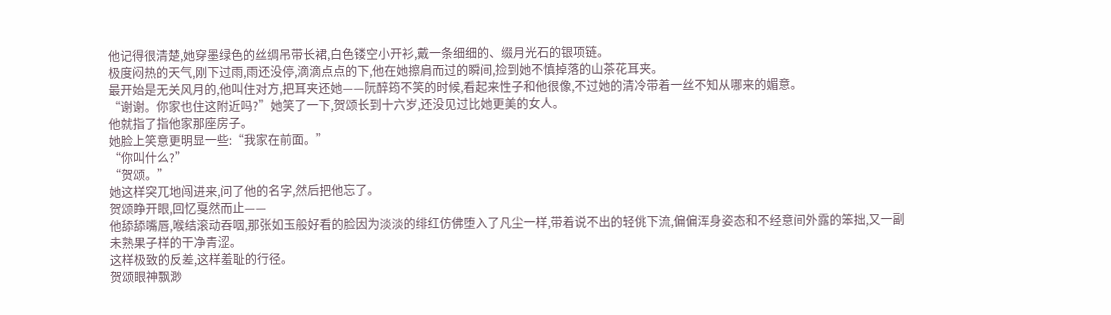他记得很清楚,她穿墨绿色的丝绸吊带长裙,白色镂空小开衫,戴一条细细的、缀月光石的银项链。
极度闷热的天气,刚下过雨,雨还没停,滴滴点点的下,他在她擦肩而过的瞬间,捡到她不慎掉落的山茶花耳夹。
最开始是无关风月的,他叫住对方,把耳夹还她——阮醉筠不笑的时候,看起来性子和他很像,不过她的清冷带着一丝不知从哪来的媚意。
“谢谢。你家也住这附近吗?”她笑了一下,贺颂长到十六岁,还没见过比她更美的女人。
他就指了指他家那座房子。
她脸上笑意更明显一些:“我家在前面。”
“你叫什么?”
“贺颂。”
她这样突兀地闯进来,问了他的名字,然后把他忘了。
贺颂睁开眼,回忆戛然而止——
他舔舔嘴唇,喉结滚动吞咽,那张如玉般好看的脸因为淡淡的绯红仿佛堕入了凡尘一样,带着说不出的轻佻下流,偏偏浑身姿态和不经意间外露的笨拙,又一副未熟果子样的干净青涩。
这样极致的反差,这样羞耻的行径。
贺颂眼神飘渺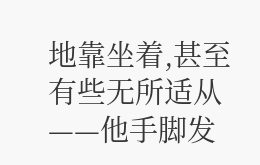地靠坐着,甚至有些无所适从——他手脚发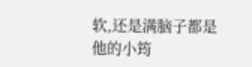软,还是满脑子都是他的小筠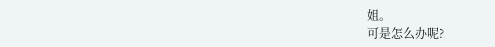姐。
可是怎么办呢?